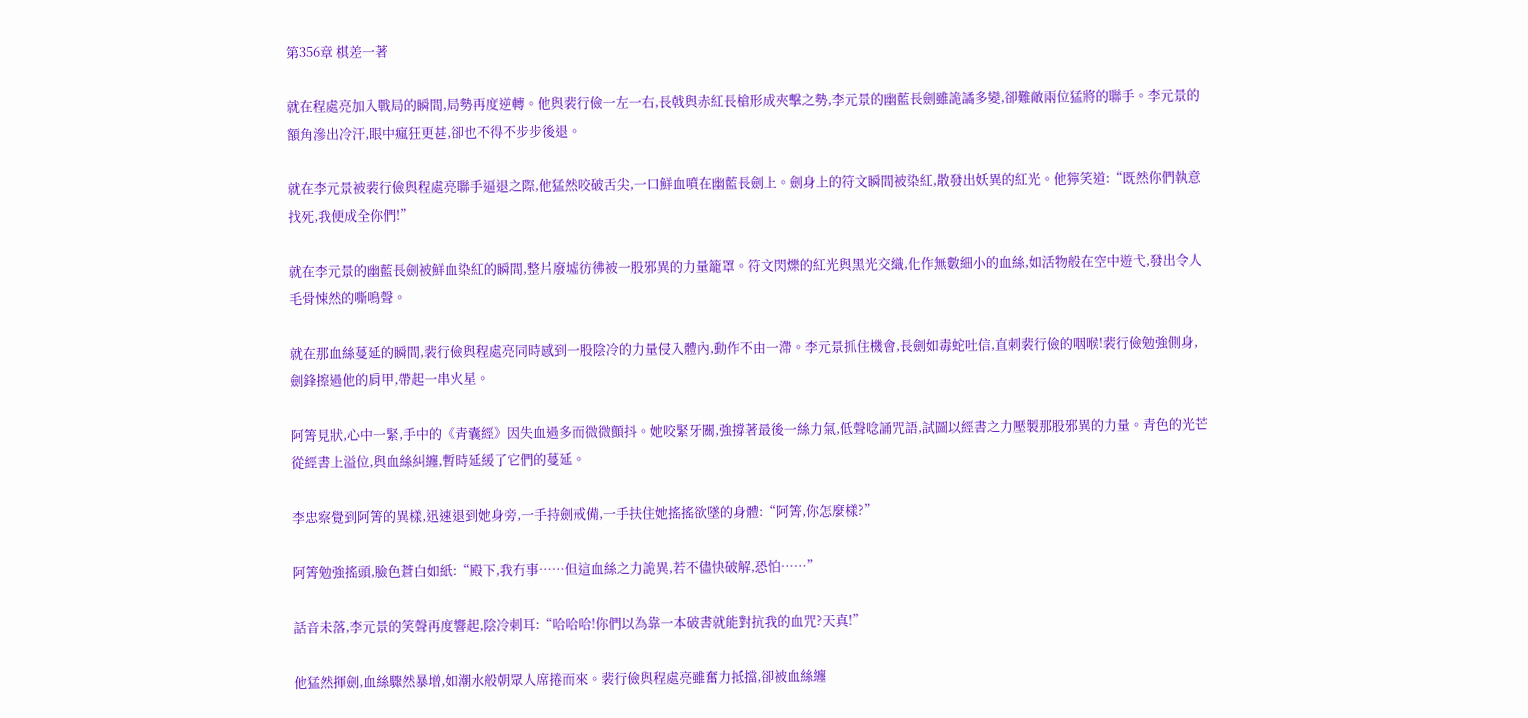第356章 棋差一著

就在程處亮加入戰局的瞬間,局勢再度逆轉。他與裴行儉一左一右,長戟與赤紅長槍形成夾擊之勢,李元景的幽藍長劍雖詭譎多變,卻難敵兩位猛將的聯手。李元景的額角滲出冷汗,眼中瘋狂更甚,卻也不得不步步後退。

就在李元景被裴行儉與程處亮聯手逼退之際,他猛然咬破舌尖,一口鮮血噴在幽藍長劍上。劍身上的符文瞬間被染紅,散發出妖異的紅光。他獰笑道:“既然你們執意找死,我便成全你們!”

就在李元景的幽藍長劍被鮮血染紅的瞬間,整片廢墟彷彿被一股邪異的力量籠罩。符文閃爍的紅光與黑光交織,化作無數細小的血絲,如活物般在空中遊弋,發出令人毛骨悚然的嘶鳴聲。

就在那血絲蔓延的瞬間,裴行儉與程處亮同時感到一股陰冷的力量侵入體內,動作不由一滯。李元景抓住機會,長劍如毒蛇吐信,直刺裴行儉的咽喉!裴行儉勉強側身,劍鋒擦過他的肩甲,帶起一串火星。

阿箐見狀,心中一緊,手中的《青囊經》因失血過多而微微顫抖。她咬緊牙關,強撐著最後一絲力氣,低聲唸誦咒語,試圖以經書之力壓製那股邪異的力量。青色的光芒從經書上溢位,與血絲糾纏,暫時延緩了它們的蔓延。

李忠察覺到阿箐的異樣,迅速退到她身旁,一手持劍戒備,一手扶住她搖搖欲墜的身體:“阿箐,你怎麼樣?”

阿箐勉強搖頭,臉色蒼白如紙:“殿下,我冇事……但這血絲之力詭異,若不儘快破解,恐怕……”

話音未落,李元景的笑聲再度響起,陰冷刺耳:“哈哈哈!你們以為靠一本破書就能對抗我的血咒?天真!”

他猛然揮劍,血絲驟然暴增,如潮水般朝眾人席捲而來。裴行儉與程處亮雖奮力抵擋,卻被血絲纏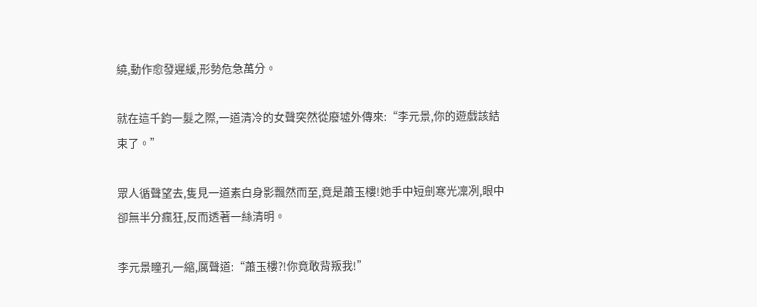繞,動作愈發遲緩,形勢危急萬分。

就在這千鈞一髮之際,一道清冷的女聲突然從廢墟外傳來:“李元景,你的遊戲該結束了。”

眾人循聲望去,隻見一道素白身影飄然而至,竟是蕭玉樓!她手中短劍寒光凜冽,眼中卻無半分瘋狂,反而透著一絲清明。

李元景瞳孔一縮,厲聲道:“蕭玉樓?!你竟敢背叛我!”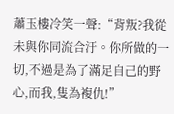蕭玉樓冷笑一聲:“背叛?我從未與你同流合汙。你所做的一切,不過是為了滿足自己的野心,而我,隻為複仇!”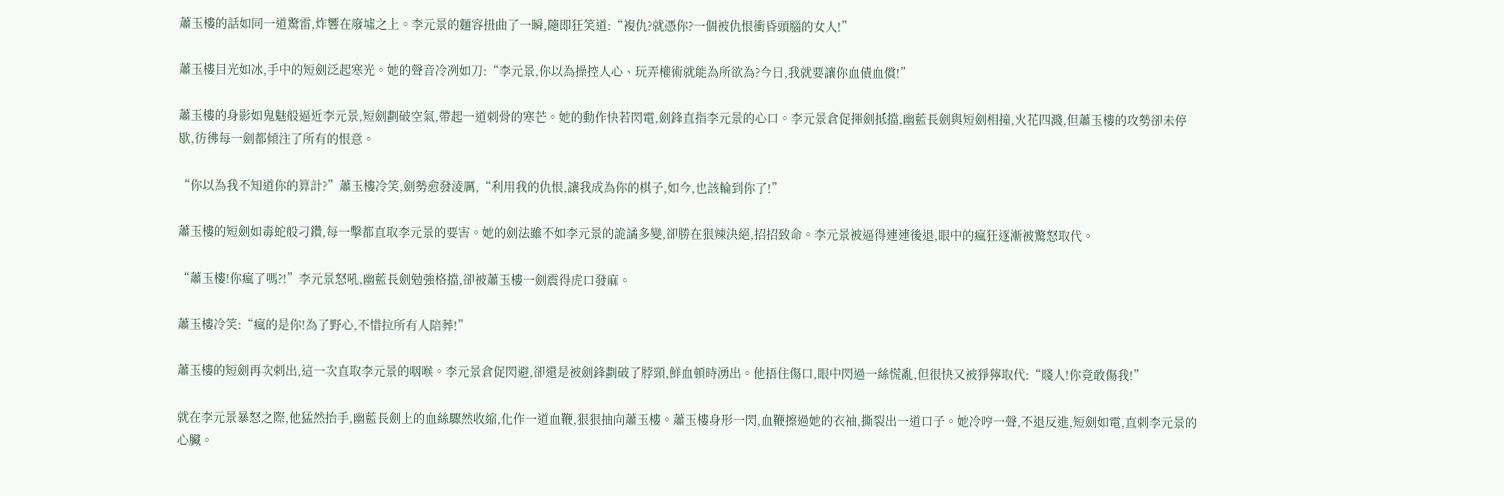蕭玉樓的話如同一道驚雷,炸響在廢墟之上。李元景的麵容扭曲了一瞬,隨即狂笑道:“複仇?就憑你?一個被仇恨衝昏頭腦的女人!”

蕭玉樓目光如冰,手中的短劍泛起寒光。她的聲音冷冽如刀:“李元景,你以為操控人心、玩弄權術就能為所欲為?今日,我就要讓你血債血償!”

蕭玉樓的身影如鬼魅般逼近李元景,短劍劃破空氣,帶起一道刺骨的寒芒。她的動作快若閃電,劍鋒直指李元景的心口。李元景倉促揮劍抵擋,幽藍長劍與短劍相撞,火花四濺,但蕭玉樓的攻勢卻未停歇,彷彿每一劍都傾注了所有的恨意。

“你以為我不知道你的算計?”蕭玉樓冷笑,劍勢愈發淩厲,“利用我的仇恨,讓我成為你的棋子,如今,也該輪到你了!”

蕭玉樓的短劍如毒蛇般刁鑽,每一擊都直取李元景的要害。她的劍法雖不如李元景的詭譎多變,卻勝在狠辣決絕,招招致命。李元景被逼得連連後退,眼中的瘋狂逐漸被驚怒取代。

“蕭玉樓!你瘋了嗎?!”李元景怒吼,幽藍長劍勉強格擋,卻被蕭玉樓一劍震得虎口發麻。

蕭玉樓冷笑:“瘋的是你!為了野心,不惜拉所有人陪葬!”

蕭玉樓的短劍再次刺出,這一次直取李元景的咽喉。李元景倉促閃避,卻還是被劍鋒劃破了脖頸,鮮血頓時湧出。他捂住傷口,眼中閃過一絲慌亂,但很快又被猙獰取代:“賤人!你竟敢傷我!”

就在李元景暴怒之際,他猛然抬手,幽藍長劍上的血絲驟然收縮,化作一道血鞭,狠狠抽向蕭玉樓。蕭玉樓身形一閃,血鞭擦過她的衣袖,撕裂出一道口子。她冷哼一聲,不退反進,短劍如電,直刺李元景的心臟。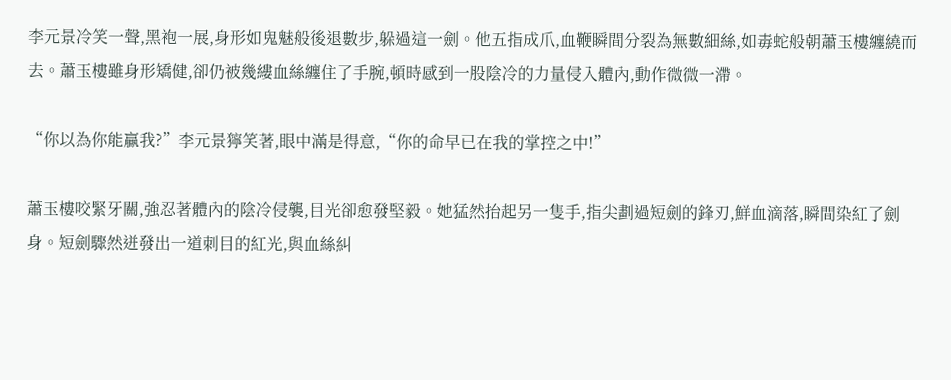李元景冷笑一聲,黑袍一展,身形如鬼魅般後退數步,躲過這一劍。他五指成爪,血鞭瞬間分裂為無數細絲,如毒蛇般朝蕭玉樓纏繞而去。蕭玉樓雖身形矯健,卻仍被幾縷血絲纏住了手腕,頓時感到一股陰冷的力量侵入體內,動作微微一滯。

“你以為你能贏我?”李元景獰笑著,眼中滿是得意,“你的命早已在我的掌控之中!”

蕭玉樓咬緊牙關,強忍著體內的陰冷侵襲,目光卻愈發堅毅。她猛然抬起另一隻手,指尖劃過短劍的鋒刃,鮮血滴落,瞬間染紅了劍身。短劍驟然迸發出一道刺目的紅光,與血絲糾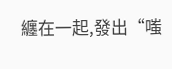纏在一起,發出“嗤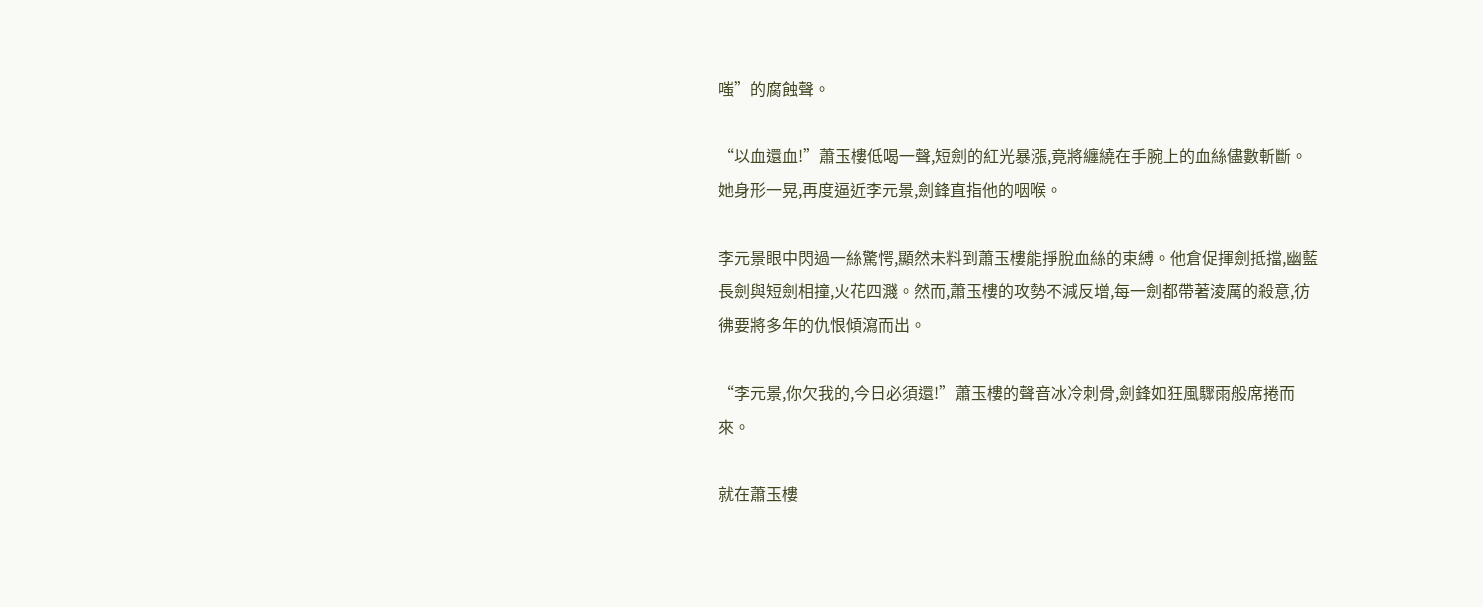嗤”的腐蝕聲。

“以血還血!”蕭玉樓低喝一聲,短劍的紅光暴漲,竟將纏繞在手腕上的血絲儘數斬斷。她身形一晃,再度逼近李元景,劍鋒直指他的咽喉。

李元景眼中閃過一絲驚愕,顯然未料到蕭玉樓能掙脫血絲的束縛。他倉促揮劍抵擋,幽藍長劍與短劍相撞,火花四濺。然而,蕭玉樓的攻勢不減反增,每一劍都帶著淩厲的殺意,彷彿要將多年的仇恨傾瀉而出。

“李元景,你欠我的,今日必須還!”蕭玉樓的聲音冰冷刺骨,劍鋒如狂風驟雨般席捲而來。

就在蕭玉樓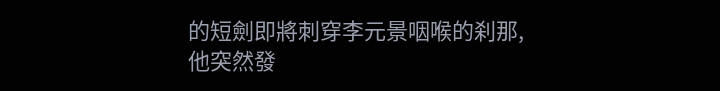的短劍即將刺穿李元景咽喉的刹那,他突然發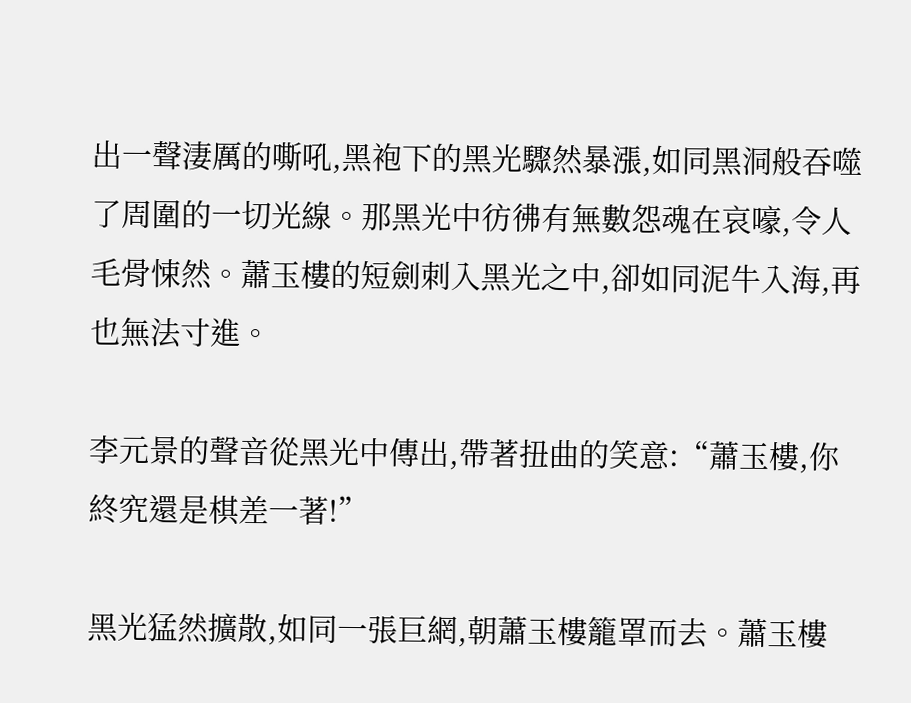出一聲淒厲的嘶吼,黑袍下的黑光驟然暴漲,如同黑洞般吞噬了周圍的一切光線。那黑光中彷彿有無數怨魂在哀嚎,令人毛骨悚然。蕭玉樓的短劍刺入黑光之中,卻如同泥牛入海,再也無法寸進。

李元景的聲音從黑光中傳出,帶著扭曲的笑意:“蕭玉樓,你終究還是棋差一著!”

黑光猛然擴散,如同一張巨網,朝蕭玉樓籠罩而去。蕭玉樓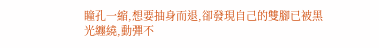瞳孔一縮,想要抽身而退,卻發現自己的雙腳已被黑光纏繞,動彈不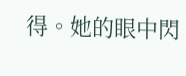得。她的眼中閃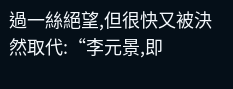過一絲絕望,但很快又被決然取代:“李元景,即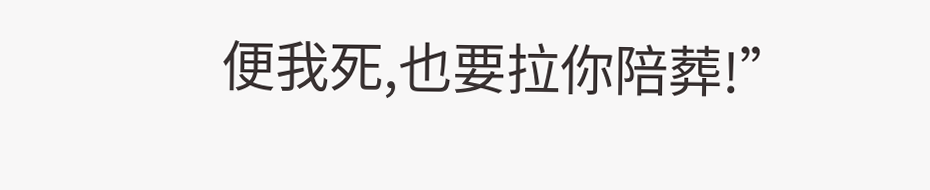便我死,也要拉你陪葬!”